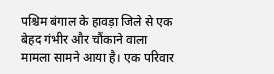पश्चिम बंगाल के हावड़ा जिले से एक बेहद गंभीर और चौंकाने वाला मामला सामने आया है। एक परिवार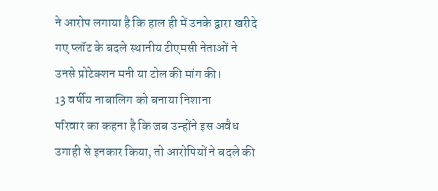ने आरोप लगाया है कि हाल ही में उनके द्वारा खरीदे गए प्लॉट के बदले स्थानीय टीएमसी नेताओं ने उनसे प्रोटेक्शन मनी या टोल की मांग की।
13 वर्षीय नाबालिग को बनाया निशाना
परिवार का कहना है कि जब उन्होंने इस अवैध उगाही से इनकार किया, तो आरोपियों ने बदले की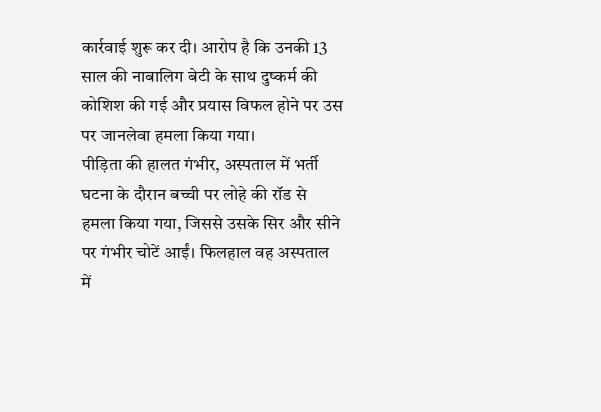कार्रवाई शुरू कर दी। आरोप है कि उनकी 13 साल की नाबालिग बेटी के साथ दुष्कर्म की कोशिश की गई और प्रयास विफल होने पर उस पर जानलेवा हमला किया गया।
पीड़िता की हालत गंभीर, अस्पताल में भर्ती
घटना के दौरान बच्ची पर लोहे की रॉड से हमला किया गया, जिससे उसके सिर और सीने पर गंभीर चोटें आईं। फिलहाल वह अस्पताल में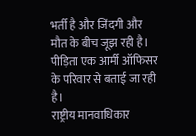भर्ती है और जिंदगी और मौत के बीच जूझ रही है। पीड़िता एक आर्मी ऑफिसर के परिवार से बताई जा रही है।
राष्ट्रीय मानवाधिकार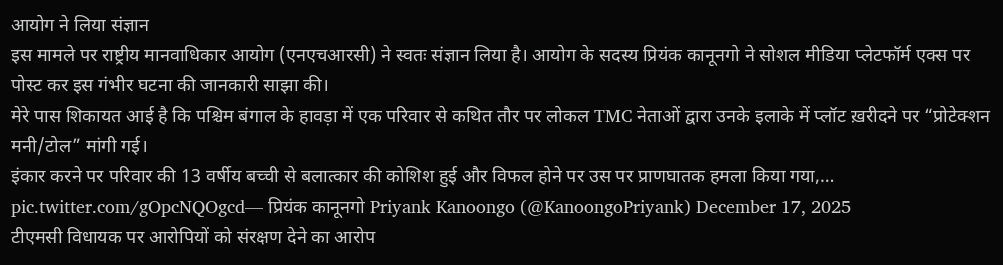आयोग ने लिया संज्ञान
इस मामले पर राष्ट्रीय मानवाधिकार आयोग (एनएचआरसी) ने स्वतः संज्ञान लिया है। आयोग के सदस्य प्रियंक कानूनगो ने सोशल मीडिया प्लेटफॉर्म एक्स पर पोस्ट कर इस गंभीर घटना की जानकारी साझा की।
मेरे पास शिकायत आई है कि पश्चिम बंगाल के हावड़ा में एक परिवार से कथित तौर पर लोकल TMC नेताओं द्वारा उनके इलाके में प्लॉट ख़रीदने पर “प्रोटेक्शन मनी/टोल” मांगी गई।
इंकार करने पर परिवार की 13 वर्षीय बच्ची से बलात्कार की कोशिश हुई और विफल होने पर उस पर प्राणघातक हमला किया गया,… pic.twitter.com/gOpcNQOgcd— प्रियंक कानूनगो Priyank Kanoongo (@KanoongoPriyank) December 17, 2025
टीएमसी विधायक पर आरोपियों को संरक्षण देने का आरोप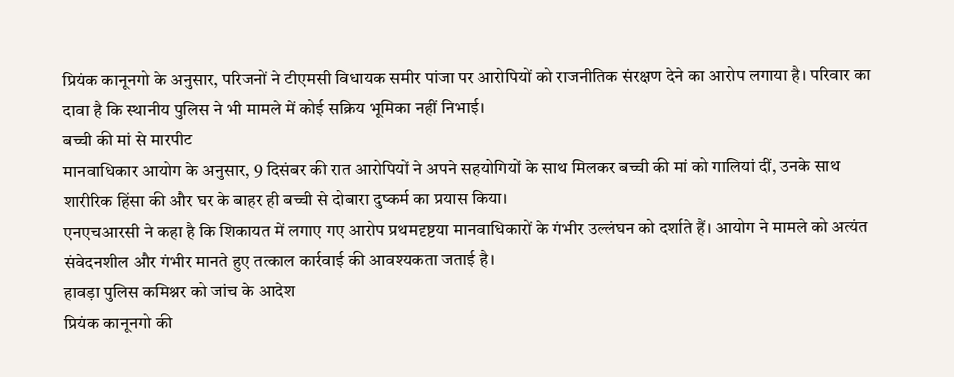प्रियंक कानूनगो के अनुसार, परिजनों ने टीएमसी विधायक समीर पांजा पर आरोपियों को राजनीतिक संरक्षण देने का आरोप लगाया है। परिवार का दावा है कि स्थानीय पुलिस ने भी मामले में कोई सक्रिय भूमिका नहीं निभाई।
बच्ची की मां से मारपीट
मानवाधिकार आयोग के अनुसार, 9 दिसंबर की रात आरोपियों ने अपने सहयोगियों के साथ मिलकर बच्ची की मां को गालियां दीं, उनके साथ शारीरिक हिंसा की और घर के बाहर ही बच्ची से दोबारा दुष्कर्म का प्रयास किया।
एनएचआरसी ने कहा है कि शिकायत में लगाए गए आरोप प्रथमदृष्टया मानवाधिकारों के गंभीर उल्लंघन को दर्शाते हैं। आयोग ने मामले को अत्यंत संवेदनशील और गंभीर मानते हुए तत्काल कार्रवाई की आवश्यकता जताई है।
हावड़ा पुलिस कमिश्नर को जांच के आदेश
प्रियंक कानूनगो की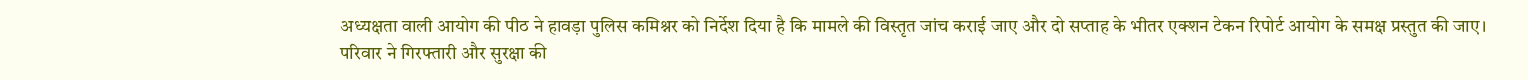अध्यक्षता वाली आयोग की पीठ ने हावड़ा पुलिस कमिश्नर को निर्देश दिया है कि मामले की विस्तृत जांच कराई जाए और दो सप्ताह के भीतर एक्शन टेकन रिपोर्ट आयोग के समक्ष प्रस्तुत की जाए।
परिवार ने गिरफ्तारी और सुरक्षा की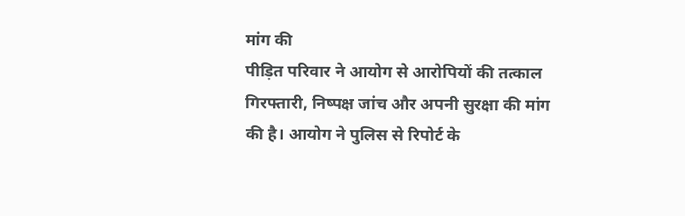मांग की
पीड़ित परिवार ने आयोग से आरोपियों की तत्काल गिरफ्तारी, निष्पक्ष जांच और अपनी सुरक्षा की मांग की है। आयोग ने पुलिस से रिपोर्ट के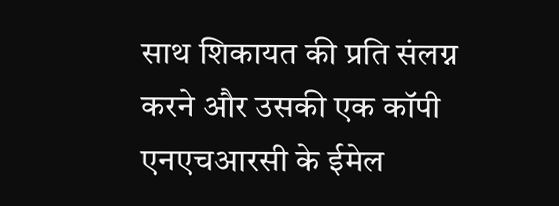साथ शिकायत की प्रति संलग्न करने और उसकी एक कॉपी एनएचआरसी के ईमेल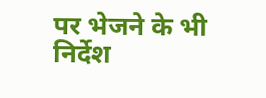पर भेजने के भी निर्देश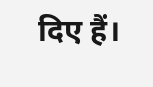दिए हैं।